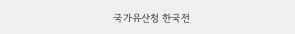국가유산청 한국전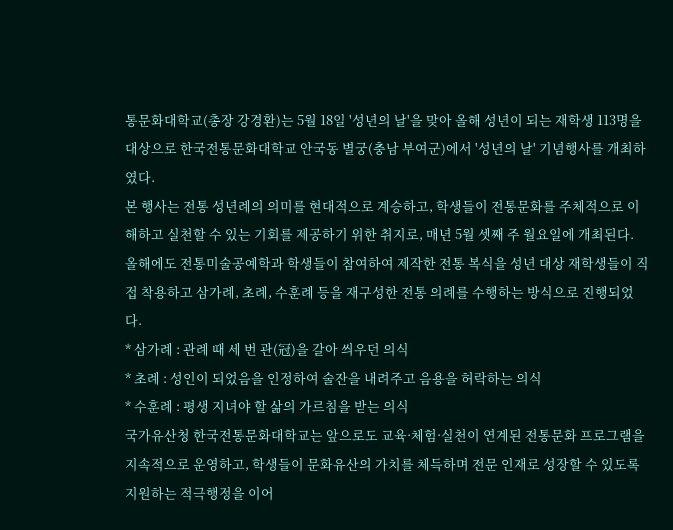통문화대학교(총장 강경환)는 5월 18일 '성년의 날'을 맞아 올해 성년이 되는 재학생 113명을 대상으로 한국전통문화대학교 안국동 별궁(충남 부여군)에서 '성년의 날' 기념행사를 개최하였다.
본 행사는 전통 성년례의 의미를 현대적으로 계승하고, 학생들이 전통문화를 주체적으로 이해하고 실천할 수 있는 기회를 제공하기 위한 취지로, 매년 5월 셋째 주 월요일에 개최된다.
올해에도 전통미술공예학과 학생들이 참여하여 제작한 전통 복식을 성년 대상 재학생들이 직접 착용하고 삼가례, 초례, 수훈례 등을 재구성한 전통 의례를 수행하는 방식으로 진행되었다.
* 삼가례 : 관례 때 세 번 관(冠)을 갈아 씌우던 의식
* 초례 : 성인이 되었음을 인정하여 술잔을 내려주고 음용을 허락하는 의식
* 수훈례 : 평생 지녀야 할 삶의 가르침을 받는 의식
국가유산청 한국전통문화대학교는 앞으로도 교육·체험·실천이 연계된 전통문화 프로그램을 지속적으로 운영하고, 학생들이 문화유산의 가치를 체득하며 전문 인재로 성장할 수 있도록 지원하는 적극행정을 이어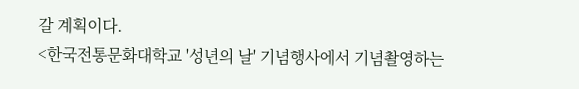갈 계획이다.
<한국전통문화대학교 '성년의 날' 기념행사에서 기념촬영하는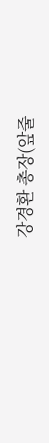강경환 총장(앞줄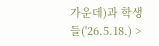가운데)과 학생들('26.5.18.) >